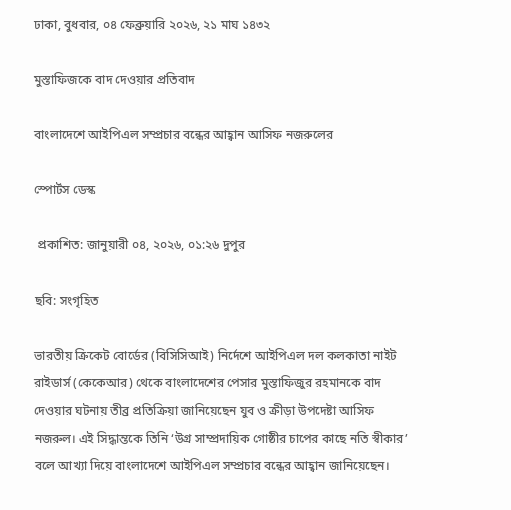ঢাকা, বুধবার, ০৪ ফেব্রুয়ারি ২০২৬, ২১ মাঘ ১৪৩২

মুস্তাফিজকে বাদ দেওয়ার প্রতিবাদ

বাংলাদেশে আইপিএল সম্প্রচার বন্ধের আহ্বান আসিফ নজরুলের

স্পোর্টস ডেস্ক

 প্রকাশিত: জানুয়ারী ০৪, ২০২৬, ০১:২৬ দুপুর

ছবি: সংগৃহিত

ভারতীয় ক্রিকেট বোর্ডের (বিসিসিআই) নির্দেশে আইপিএল দল কলকাতা নাইট রাইডার্স (কেকেআর) থেকে বাংলাদেশের পেসার মুস্তাফিজুর রহমানকে বাদ দেওয়ার ঘটনায় তীব্র প্রতিক্রিয়া জানিয়েছেন যুব ও ক্রীড়া উপদেষ্টা আসিফ নজরুল। এই সিদ্ধান্তকে তিনি ‘উগ্র সাম্প্রদায়িক গোষ্ঠীর চাপের কাছে নতি স্বীকার’ বলে আখ্যা দিয়ে বাংলাদেশে আইপিএল সম্প্রচার বন্ধের আহ্বান জানিয়েছেন।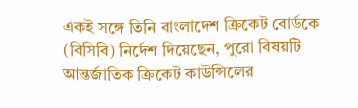একই সঙ্গে তিনি বাংলাদেশ ক্রিকেট বোর্ডকে (বিসিবি) নির্দেশ দিয়েছেন, পুরো বিষয়টি আন্তর্জাতিক ক্রিকেট কাউন্সিলের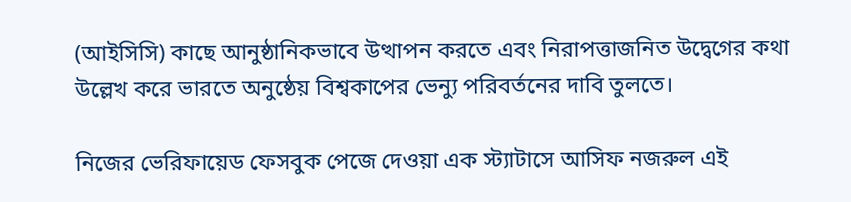(আইসিসি) কাছে আনুষ্ঠানিকভাবে উত্থাপন করতে এবং নিরাপত্তাজনিত উদ্বেগের কথা উল্লেখ করে ভারতে অনুষ্ঠেয় বিশ্বকাপের ভেন্যু পরিবর্তনের দাবি তুলতে।

নিজের ভেরিফায়েড ফেসবুক পেজে দেওয়া এক স্ট্যাটাসে আসিফ নজরুল এই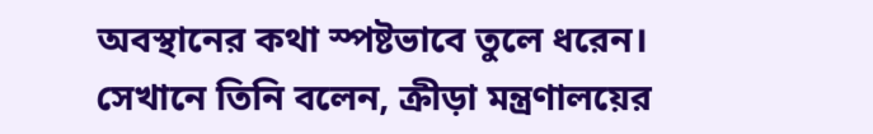অবস্থানের কথা স্পষ্টভাবে তুলে ধরেন। সেখানে তিনি বলেন, ক্রীড়া মন্ত্রণালয়ের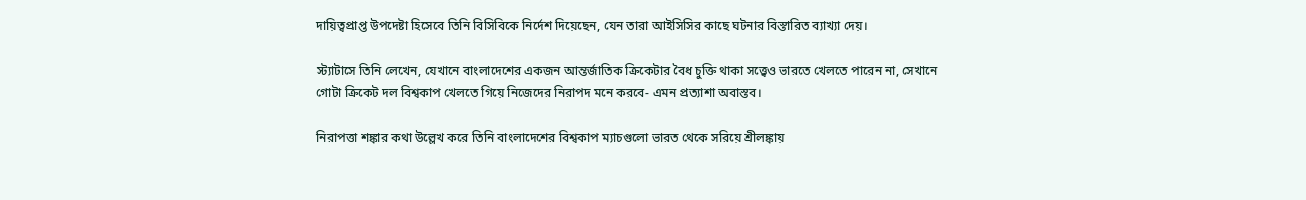দায়িত্বপ্রাপ্ত উপদেষ্টা হিসেবে তিনি বিসিবিকে নির্দেশ দিয়েছেন, যেন তারা আইসিসির কাছে ঘটনার বিস্তারিত ব্যাখ্যা দেয়।

স্ট্যাটাসে তিনি লেখেন, যেখানে বাংলাদেশের একজন আন্তর্জাতিক ক্রিকেটার বৈধ চুক্তি থাকা সত্ত্বেও ভারতে খেলতে পারেন না, সেখানে গোটা ক্রিকেট দল বিশ্বকাপ খেলতে গিয়ে নিজেদের নিরাপদ মনে করবে- এমন প্রত্যাশা অবাস্তব।

নিরাপত্তা শঙ্কার কথা উল্লেখ করে তিনি বাংলাদেশের বিশ্বকাপ ম্যাচগুলো ভারত থেকে সরিয়ে শ্রীলঙ্কায়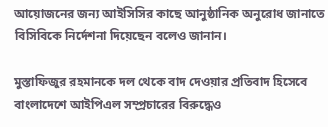আয়োজনের জন্য আইসিসির কাছে আনুষ্ঠানিক অনুরোধ জানাতে বিসিবিকে নির্দেশনা দিয়েছেন বলেও জানান।

মুস্তাফিজুর রহমানকে দল থেকে বাদ দেওয়ার প্রতিবাদ হিসেবে বাংলাদেশে আইপিএল সম্প্রচারের বিরুদ্ধেও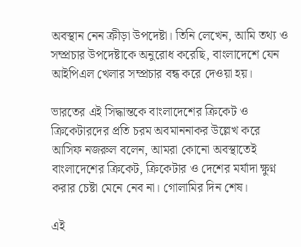অবস্থান নেন ক্রীড়া উপদেষ্টা। তিনি লেখেন, আমি তথ্য ও সম্প্রচার উপদেষ্টাকে অনুরোধ করেছি, বাংলাদেশে যেন আইপিএল খেলার সম্প্রচার বন্ধ করে দেওয়া হয়।

ভারতের এই সিদ্ধান্তকে বাংলাদেশের ক্রিকেট ও ক্রিকেটারদের প্রতি চরম অবমাননাকর উল্লেখ করে আসিফ নজরুল বলেন, আমরা কোনো অবস্থাতেই বাংলাদেশের ক্রিকেট, ক্রিকেটার ও দেশের মর্যাদা ক্ষুণ্ন করার চেষ্টা মেনে নেব না। গোলামির দিন শেষ।

এই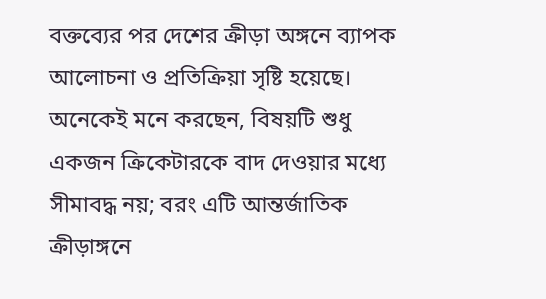বক্তব্যের পর দেশের ক্রীড়া অঙ্গনে ব্যাপক আলোচনা ও প্রতিক্রিয়া সৃষ্টি হয়েছে। অনেকেই মনে করছেন, বিষয়টি শুধু একজন ক্রিকেটারকে বাদ দেওয়ার মধ্যে সীমাবদ্ধ নয়; বরং এটি আন্তর্জাতিক ক্রীড়াঙ্গনে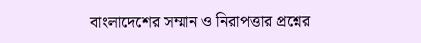বাংলাদেশের সম্মান ও নিরাপত্তার প্রশ্নের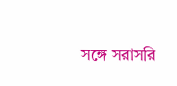সঙ্গে সরাসরি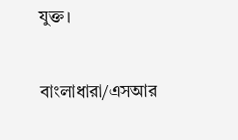যুক্ত।


বাংলাধারা/এসআর